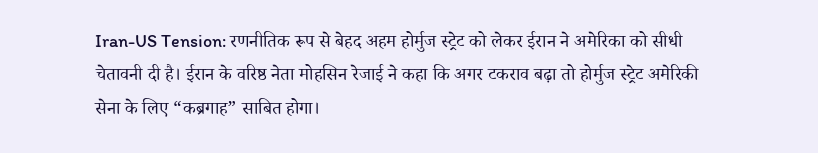Iran-US Tension: रणनीतिक रूप से बेहद अहम होर्मुज स्ट्रेट को लेकर ईरान ने अमेरिका को सीधी चेतावनी दी है। ईरान के वरिष्ठ नेता मोहसिन रेजाई ने कहा कि अगर टकराव बढ़ा तो होर्मुज स्ट्रेट अमेरिकी सेना के लिए “कब्रगाह” साबित होगा।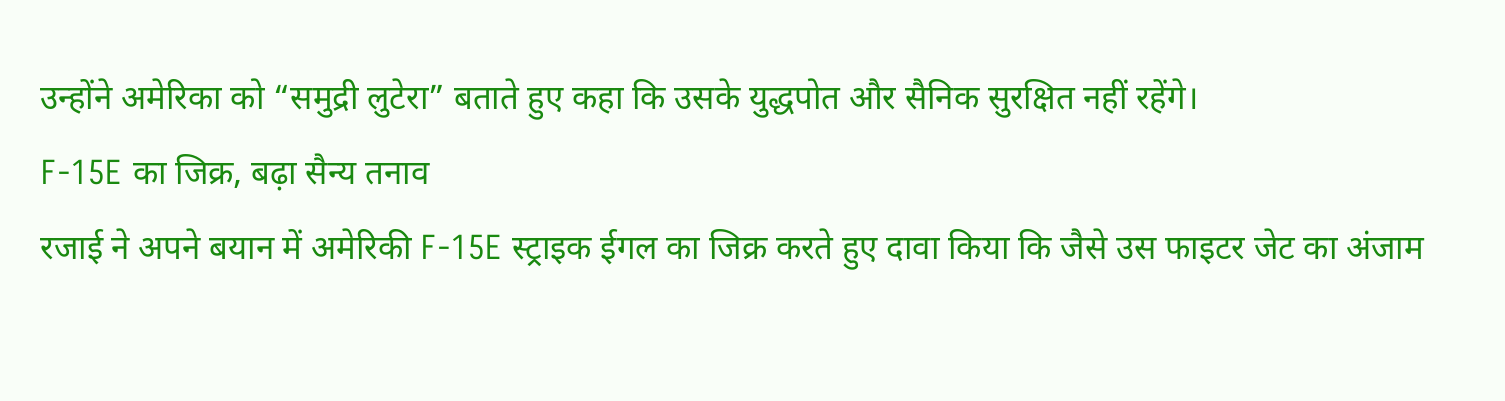उन्होंने अमेरिका को “समुद्री लुटेरा” बताते हुए कहा कि उसके युद्धपोत और सैनिक सुरक्षित नहीं रहेंगे।
F-15E का जिक्र, बढ़ा सैन्य तनाव
रजाई ने अपने बयान में अमेरिकी F-15E स्ट्राइक ईगल का जिक्र करते हुए दावा किया कि जैसे उस फाइटर जेट का अंजाम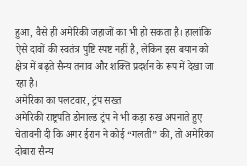हुआ, वैसे ही अमेरिकी जहाजों का भी हो सकता है। हालांकि ऐसे दावों की स्वतंत्र पुष्टि स्पष्ट नहीं है, लेकिन इस बयान को क्षेत्र में बढ़ते सैन्य तनाव और शक्ति प्रदर्शन के रूप में देखा जा रहा है।
अमेरिका का पलटवार, ट्रंप सख्त
अमेरिकी राष्ट्रपति डोनाल्ड ट्रंप ने भी कड़ा रुख अपनाते हुए चेतावनी दी कि अगर ईरान ने कोई “गलती” की, तो अमेरिका दोबारा सैन्य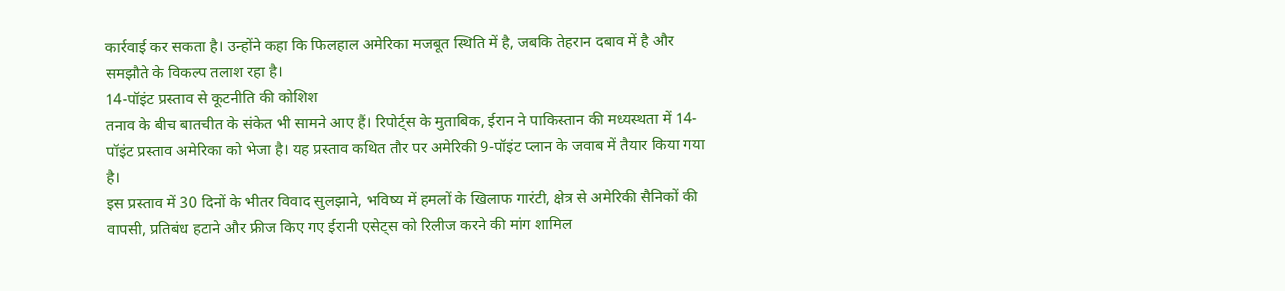कार्रवाई कर सकता है। उन्होंने कहा कि फिलहाल अमेरिका मजबूत स्थिति में है, जबकि तेहरान दबाव में है और समझौते के विकल्प तलाश रहा है।
14-पॉइंट प्रस्ताव से कूटनीति की कोशिश
तनाव के बीच बातचीत के संकेत भी सामने आए हैं। रिपोर्ट्स के मुताबिक, ईरान ने पाकिस्तान की मध्यस्थता में 14-पॉइंट प्रस्ताव अमेरिका को भेजा है। यह प्रस्ताव कथित तौर पर अमेरिकी 9-पॉइंट प्लान के जवाब में तैयार किया गया है।
इस प्रस्ताव में 30 दिनों के भीतर विवाद सुलझाने, भविष्य में हमलों के खिलाफ गारंटी, क्षेत्र से अमेरिकी सैनिकों की वापसी, प्रतिबंध हटाने और फ्रीज किए गए ईरानी एसेट्स को रिलीज करने की मांग शामिल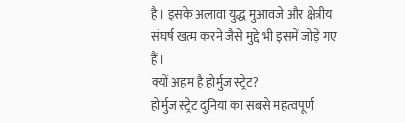है। इसके अलावा युद्ध मुआवजे और क्षेत्रीय संघर्ष खत्म करने जैसे मुद्दे भी इसमें जोड़े गए हैं।
क्यों अहम है होर्मुज स्ट्रेट?
होर्मुज स्ट्रेट दुनिया का सबसे महत्वपूर्ण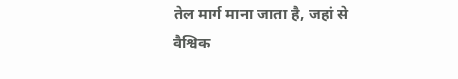तेल मार्ग माना जाता है, जहां से वैश्विक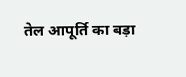तेल आपूर्ति का बड़ा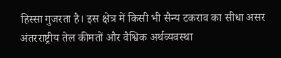हिस्सा गुजरता है। इस क्षेत्र में किसी भी सैन्य टकराव का सीधा असर अंतरराष्ट्रीय तेल कीमतों और वैश्विक अर्थव्यवस्था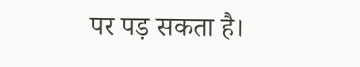पर पड़ सकता है।